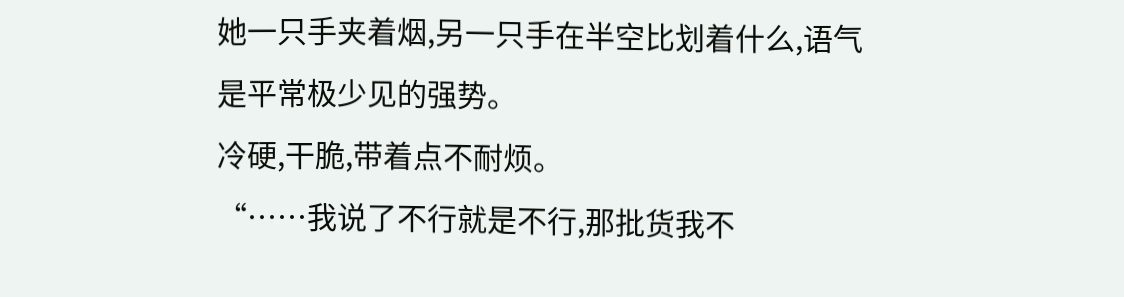她一只手夹着烟,另一只手在半空比划着什么,语气是平常极少见的强势。
冷硬,干脆,带着点不耐烦。
“……我说了不行就是不行,那批货我不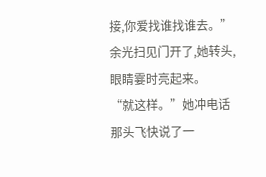接,你爱找谁找谁去。”
余光扫见门开了,她转头,眼睛霎时亮起来。
“就这样。”她冲电话那头飞快说了一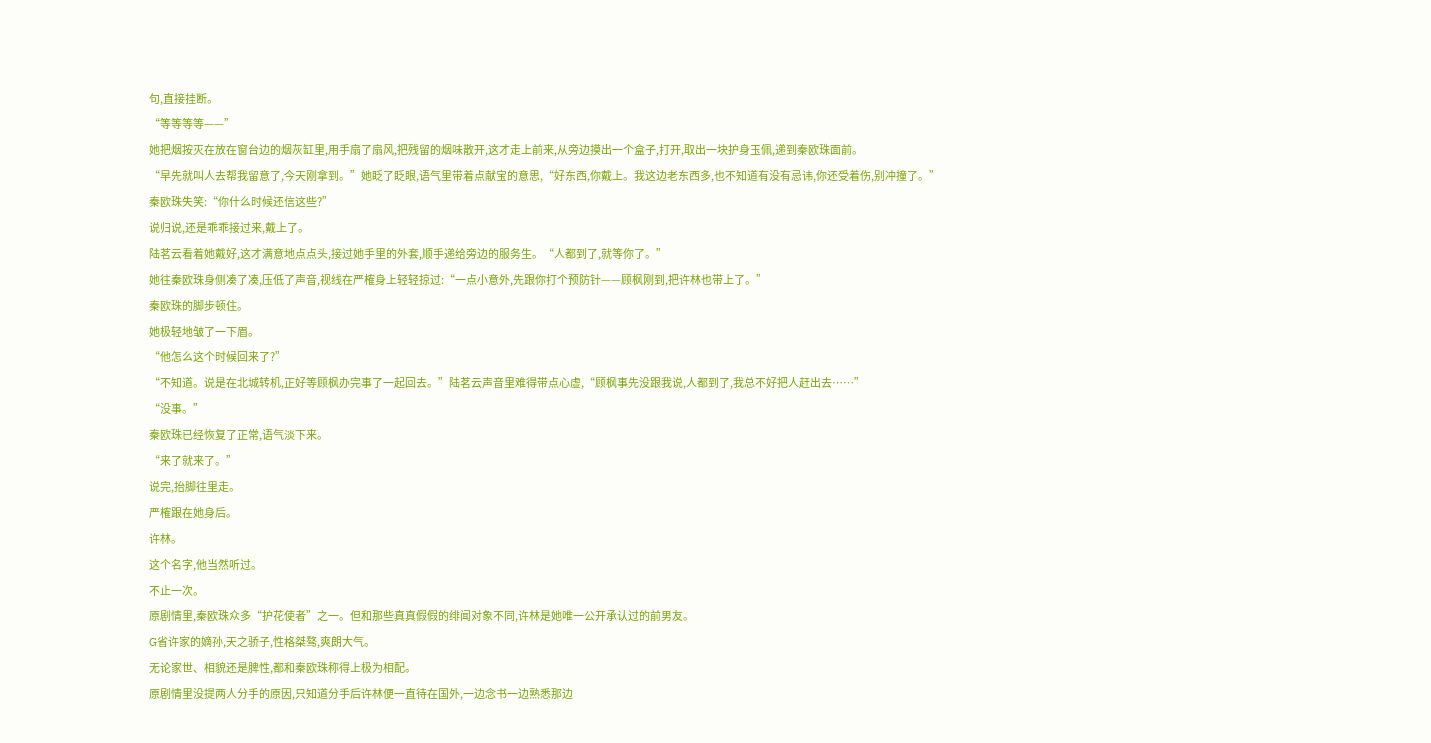句,直接挂断。
“等等等等——”
她把烟按灭在放在窗台边的烟灰缸里,用手扇了扇风,把残留的烟味散开,这才走上前来,从旁边摸出一个盒子,打开,取出一块护身玉佩,递到秦欧珠面前。
“早先就叫人去帮我留意了,今天刚拿到。”她眨了眨眼,语气里带着点献宝的意思,“好东西,你戴上。我这边老东西多,也不知道有没有忌讳,你还受着伤,别冲撞了。”
秦欧珠失笑:“你什么时候还信这些?”
说归说,还是乖乖接过来,戴上了。
陆茗云看着她戴好,这才满意地点点头,接过她手里的外套,顺手递给旁边的服务生。“人都到了,就等你了。”
她往秦欧珠身侧凑了凑,压低了声音,视线在严榷身上轻轻掠过:“一点小意外,先跟你打个预防针——顾枫刚到,把许林也带上了。”
秦欧珠的脚步顿住。
她极轻地皱了一下眉。
“他怎么这个时候回来了?”
“不知道。说是在北城转机,正好等顾枫办完事了一起回去。”陆茗云声音里难得带点心虚,“顾枫事先没跟我说,人都到了,我总不好把人赶出去……”
“没事。”
秦欧珠已经恢复了正常,语气淡下来。
“来了就来了。”
说完,抬脚往里走。
严榷跟在她身后。
许林。
这个名字,他当然听过。
不止一次。
原剧情里,秦欧珠众多“护花使者”之一。但和那些真真假假的绯闻对象不同,许林是她唯一公开承认过的前男友。
G省许家的嫡孙,天之骄子,性格桀骜,爽朗大气。
无论家世、相貌还是脾性,都和秦欧珠称得上极为相配。
原剧情里没提两人分手的原因,只知道分手后许林便一直待在国外,一边念书一边熟悉那边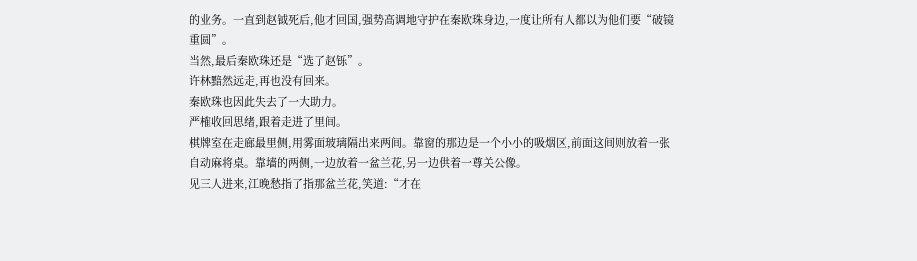的业务。一直到赵钺死后,他才回国,强势高调地守护在秦欧珠身边,一度让所有人都以为他们要“破镜重圆”。
当然,最后秦欧珠还是“选了赵铄”。
许林黯然远走,再也没有回来。
秦欧珠也因此失去了一大助力。
严榷收回思绪,跟着走进了里间。
棋牌室在走廊最里侧,用雾面玻璃隔出来两间。靠窗的那边是一个小小的吸烟区,前面这间则放着一张自动麻将桌。靠墙的两侧,一边放着一盆兰花,另一边供着一尊关公像。
见三人进来,江晚愁指了指那盆兰花,笑道:“才在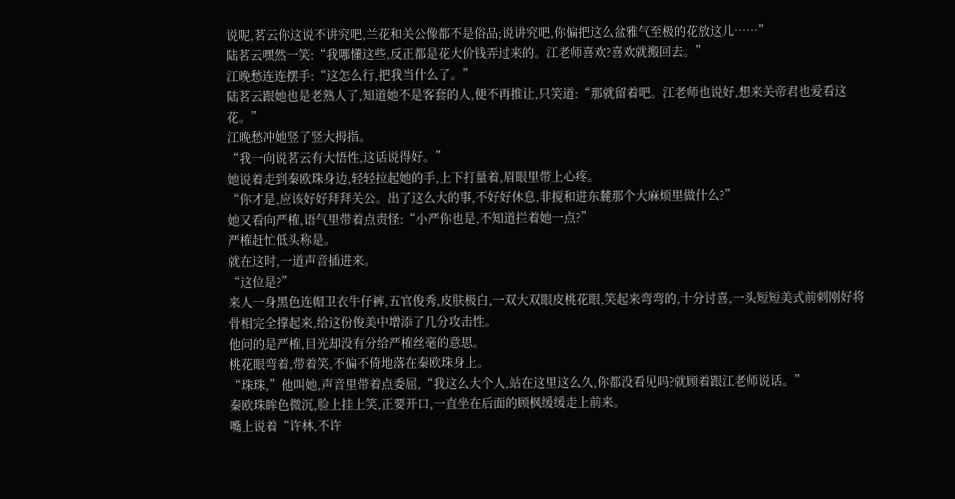说呢,茗云你这说不讲究吧,兰花和关公像都不是俗品;说讲究吧,你偏把这么盆雅气至极的花放这儿……”
陆茗云嘿然一笑:“我哪懂这些,反正都是花大价钱弄过来的。江老师喜欢?喜欢就搬回去。”
江晚愁连连摆手:“这怎么行,把我当什么了。”
陆茗云跟她也是老熟人了,知道她不是客套的人,便不再推让,只笑道:“那就留着吧。江老师也说好,想来关帝君也爱看这花。”
江晚愁冲她竖了竖大拇指。
“我一向说茗云有大悟性,这话说得好。”
她说着走到秦欧珠身边,轻轻拉起她的手,上下打量着,眉眼里带上心疼。
“你才是,应该好好拜拜关公。出了这么大的事,不好好休息,非搅和进东麓那个大麻烦里做什么?”
她又看向严榷,语气里带着点责怪:“小严你也是,不知道拦着她一点?”
严榷赶忙低头称是。
就在这时,一道声音插进来。
“这位是?”
来人一身黑色连帽卫衣牛仔裤,五官俊秀,皮肤极白,一双大双眼皮桃花眼,笑起来弯弯的,十分讨喜,一头短短美式前刺刚好将骨相完全撑起来,给这份俊美中增添了几分攻击性。
他问的是严榷,目光却没有分给严榷丝毫的意思。
桃花眼弯着,带着笑,不偏不倚地落在秦欧珠身上。
“珠珠,”他叫她,声音里带着点委屈,“我这么大个人,站在这里这么久,你都没看见吗?就顾着跟江老师说话。”
秦欧珠眸色微沉,脸上挂上笑,正要开口,一直坐在后面的顾枫缓缓走上前来。
嘴上说着“许林,不许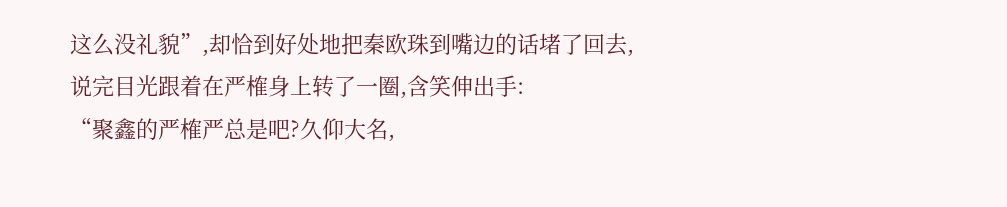这么没礼貌”,却恰到好处地把秦欧珠到嘴边的话堵了回去,说完目光跟着在严榷身上转了一圈,含笑伸出手:
“聚鑫的严榷严总是吧?久仰大名,